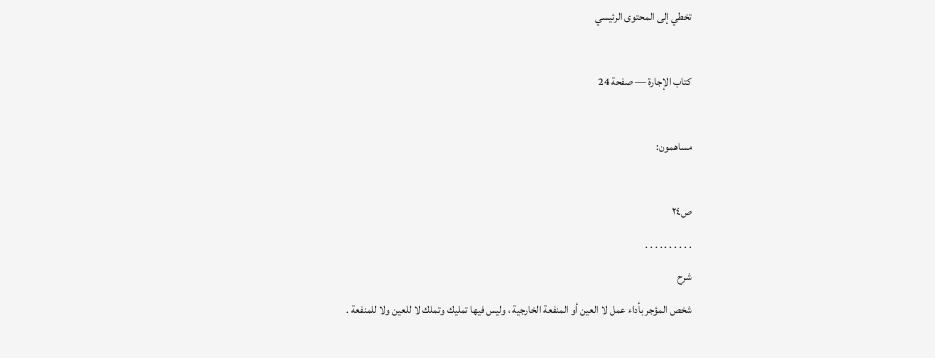تخطي إلى المحتوى الرئيسي

كتاب الإجارة — صفحة 24

مساهمون:

ص٢٤
. . . . . . . . . .
شرح
شخص المؤجر بأداء عمل لا العين أو المنفعة الخارجية ، وليس فيها تمليك وتملك لا للعين ولا للمنفعة .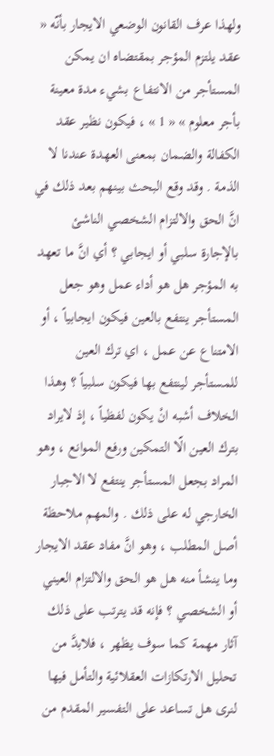ولهذا عرف القانون الوضعي الايجار بأنّه « عقد يلتزم المؤجر بمقتضاه ان يمكن المستأجر من الانتفاع بشيء مدة معينة بأجر معلوم » « 1 » ، فيكون نظير عقد الكفالة والضمان بمعنى العهدة عندنا لا الذمة . وقد وقع البحث بينهم بعد ذلك في انَّ الحق والالتزام الشخصي الناشئ بالإجارة سلبي أو ايجابي ؟ أي انَّ ما تعهد به المؤجر هل هو أداء عمل وهو جعل المستأجر ينتفع بالعين فيكون ايجابياً ، أو الامتناع عن عمل ، اي ترك العين للمستأجر لينتفع بها فيكون سلبياً ؟ وهذا الخلاف أشبه انْ يكون لفظياً ، إذ لايراد بترك العين الّا التمكين ورفع الموانع ، وهو المراد بجعل المستأجر ينتفع لا الاجبار الخارجي له على ذلك . والمهم ملاحظة أصل المطلب ، وهو انَّ مفاد عقد الايجار وما ينشأ منه هل هو الحق والالتزام العيني أو الشخصي ؟ فإنه قد يترتب على ذلك آثار مهمة كما سوف يظهر ، فلابدَّ من تحليل الارتكازات العقلائية والتأمل فيها لنرى هل تساعد على التفسير المقدم من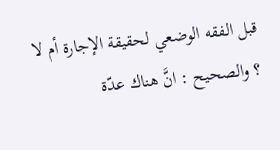قبل الفقه الوضعي لحقيقة الإجارة أم لا ؟ والصحيح : انَّ هناك عدّة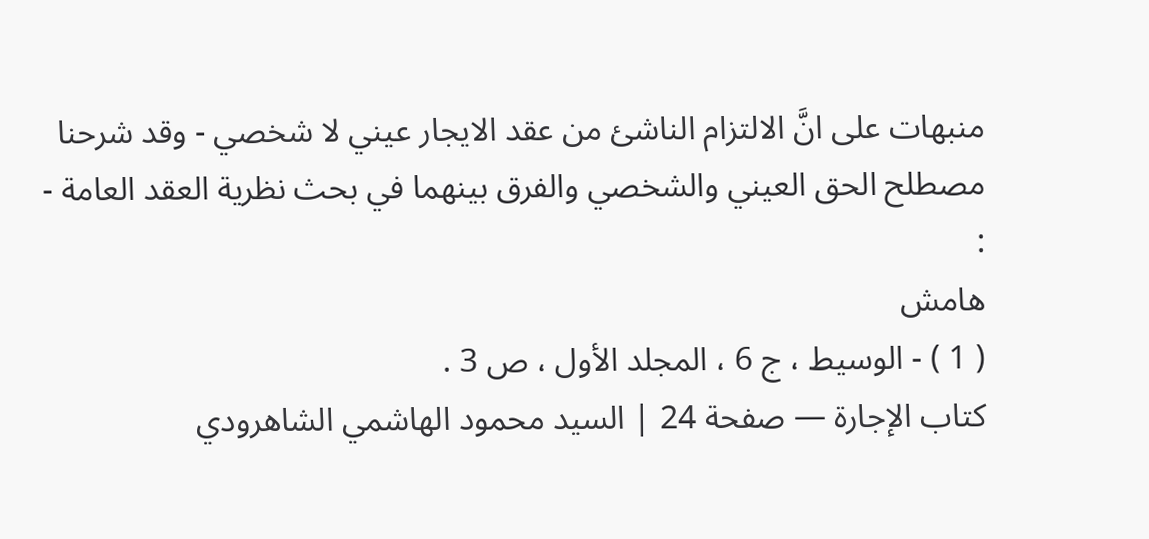منبهات على انَّ الالتزام الناشئ من عقد الايجار عيني لا شخصي - وقد شرحنا مصطلح الحق العيني والشخصي والفرق بينهما في بحث نظرية العقد العامة - :
هامش
( 1 ) - الوسيط ، ج 6 ، المجلد الأول ، ص 3 .
كتاب الإجارة — صفحة 24 | السيد محمود الهاشمي الشاهرودي